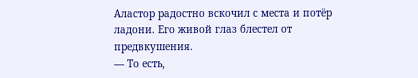Аластор радостно вскочил с места и потёр ладони. Его живой глаз блестел от предвкушения.
— То есть,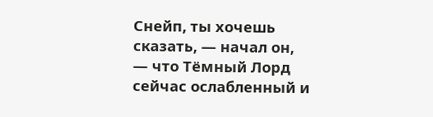Снейп, ты хочешь сказать, — начал он, — что Тёмный Лорд сейчас ослабленный и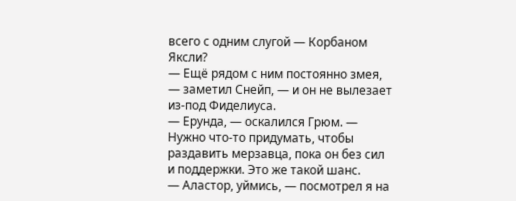всего с одним слугой — Корбаном Яксли?
— Ещё рядом с ним постоянно змея, — заметил Снейп, — и он не вылезает из-под Фиделиуса.
— Ерунда, — оскалился Грюм. — Нужно что-то придумать, чтобы раздавить мерзавца, пока он без сил и поддержки. Это же такой шанс.
— Аластор, уймись, — посмотрел я на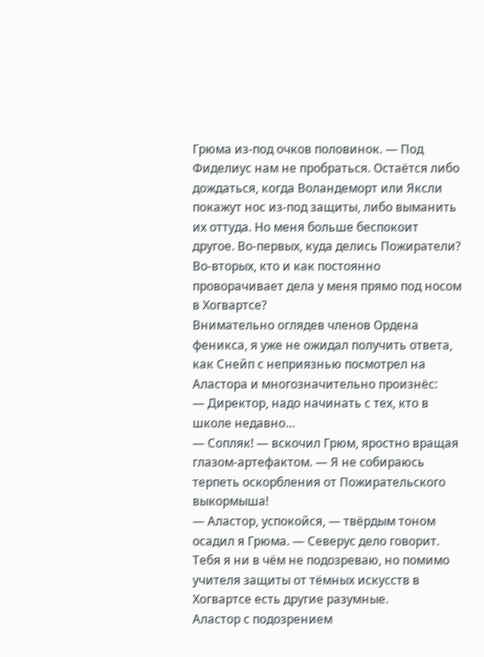Грюма из-под очков половинок. — Под Фиделиус нам не пробраться. Остаётся либо дождаться, когда Воландеморт или Яксли покажут нос из-под защиты, либо выманить их оттуда. Но меня больше беспокоит другое. Во-первых, куда делись Пожиратели? Во-вторых, кто и как постоянно проворачивает дела у меня прямо под носом в Хогвартсе?
Внимательно оглядев членов Ордена феникса, я уже не ожидал получить ответа, как Снейп с неприязнью посмотрел на Аластора и многозначительно произнёс:
— Директор, надо начинать с тех, кто в школе недавно…
— Сопляк! — вскочил Грюм, яростно вращая глазом-артефактом. — Я не собираюсь терпеть оскорбления от Пожирательского выкормыша!
— Аластор, успокойся, — твёрдым тоном осадил я Грюма. — Северус дело говорит. Тебя я ни в чём не подозреваю, но помимо учителя защиты от тёмных искусств в Хогвартсе есть другие разумные.
Аластор с подозрением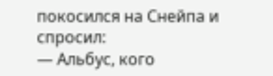покосился на Снейпа и спросил:
— Альбус, кого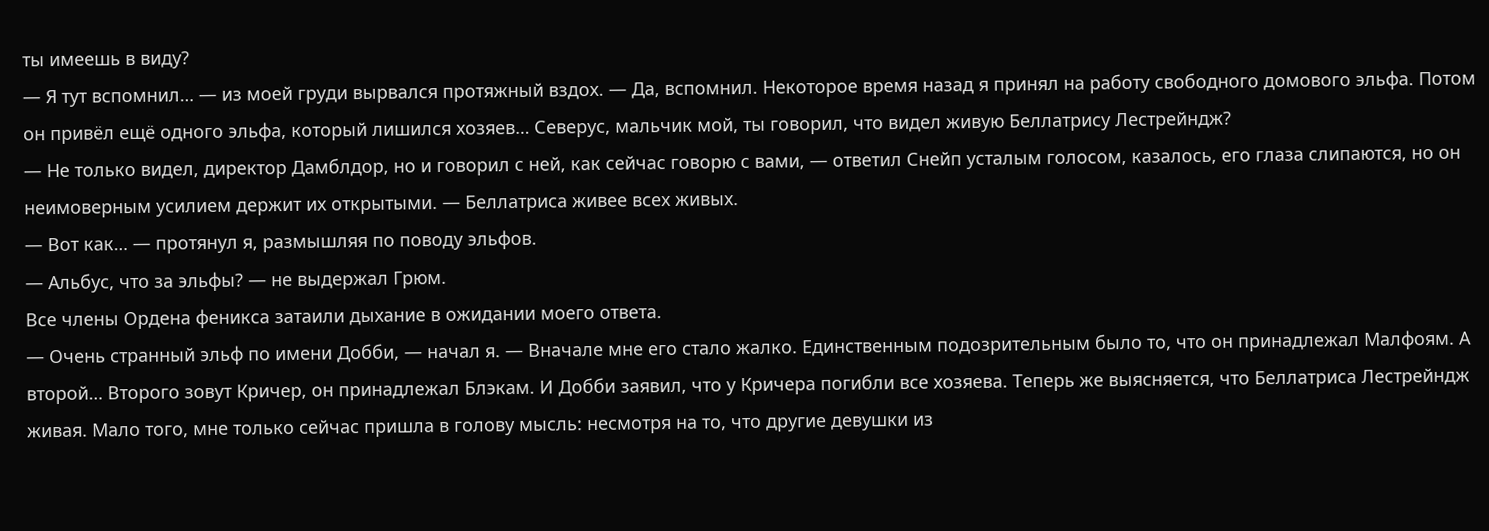ты имеешь в виду?
— Я тут вспомнил… — из моей груди вырвался протяжный вздох. — Да, вспомнил. Некоторое время назад я принял на работу свободного домового эльфа. Потом он привёл ещё одного эльфа, который лишился хозяев… Северус, мальчик мой, ты говорил, что видел живую Беллатрису Лестрейндж?
— Не только видел, директор Дамблдор, но и говорил с ней, как сейчас говорю с вами, — ответил Снейп усталым голосом, казалось, его глаза слипаются, но он неимоверным усилием держит их открытыми. — Беллатриса живее всех живых.
— Вот как… — протянул я, размышляя по поводу эльфов.
— Альбус, что за эльфы? — не выдержал Грюм.
Все члены Ордена феникса затаили дыхание в ожидании моего ответа.
— Очень странный эльф по имени Добби, — начал я. — Вначале мне его стало жалко. Единственным подозрительным было то, что он принадлежал Малфоям. А второй… Второго зовут Кричер, он принадлежал Блэкам. И Добби заявил, что у Кричера погибли все хозяева. Теперь же выясняется, что Беллатриса Лестрейндж живая. Мало того, мне только сейчас пришла в голову мысль: несмотря на то, что другие девушки из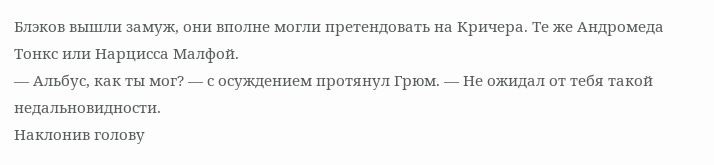Блэков вышли замуж, они вполне могли претендовать на Кричера. Те же Андромеда Тонкс или Нарцисса Малфой.
— Альбус, как ты мог? — с осуждением протянул Грюм. — Не ожидал от тебя такой недальновидности.
Наклонив голову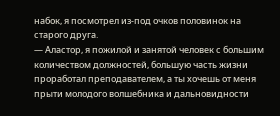набок, я посмотрел из-под очков половинок на старого друга.
— Аластор, я пожилой и занятой человек с большим количеством должностей, большую часть жизни проработал преподавателем, а ты хочешь от меня прыти молодого волшебника и дальновидности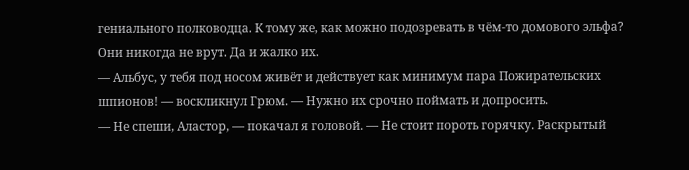гениального полководца. К тому же, как можно подозревать в чём-то домового эльфа? Они никогда не врут. Да и жалко их.
— Альбус, у тебя под носом живёт и действует как минимум пара Пожирательских шпионов! — воскликнул Грюм. — Нужно их срочно поймать и допросить.
— Не спеши, Аластор, — покачал я головой. — Не стоит пороть горячку. Раскрытый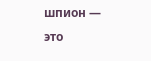шпион — это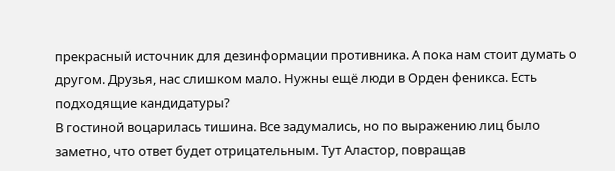прекрасный источник для дезинформации противника. А пока нам стоит думать о другом. Друзья, нас слишком мало. Нужны ещё люди в Орден феникса. Есть подходящие кандидатуры?
В гостиной воцарилась тишина. Все задумались, но по выражению лиц было заметно, что ответ будет отрицательным. Тут Аластор, повращав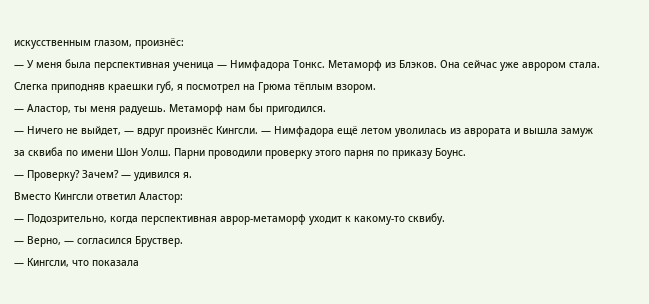искусственным глазом, произнёс:
— У меня была перспективная ученица — Нимфадора Тонкс. Метаморф из Блэков. Она сейчас уже аврором стала.
Слегка приподняв краешки губ, я посмотрел на Грюма тёплым взором.
— Аластор, ты меня радуешь. Метаморф нам бы пригодился.
— Ничего не выйдет, — вдруг произнёс Кингсли. — Нимфадора ещё летом уволилась из аврората и вышла замуж за сквиба по имени Шон Уолш. Парни проводили проверку этого парня по приказу Боунс.
— Проверку? Зачем? — удивился я.
Вместо Кингсли ответил Аластор:
— Подозрительно, когда перспективная аврор-метаморф уходит к какому-то сквибу.
— Верно, — согласился Бруствер.
— Кингсли, что показала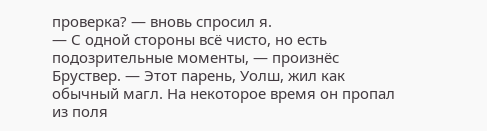проверка? — вновь спросил я.
— С одной стороны всё чисто, но есть подозрительные моменты, — произнёс Бруствер. — Этот парень, Уолш, жил как обычный магл. На некоторое время он пропал из поля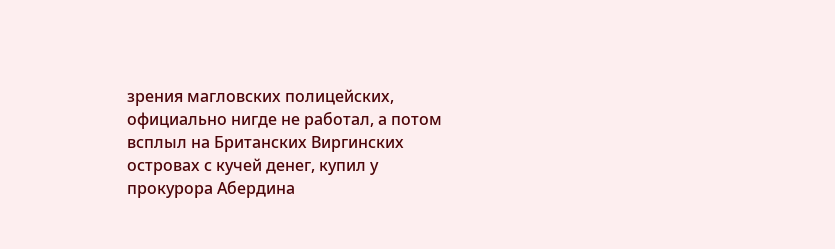зрения магловских полицейских, официально нигде не работал, а потом всплыл на Британских Виргинских островах с кучей денег, купил у прокурора Абердина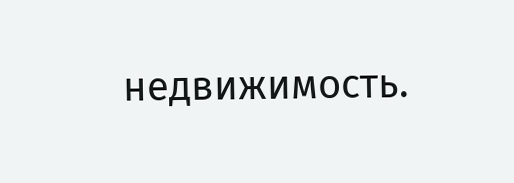недвижимость.